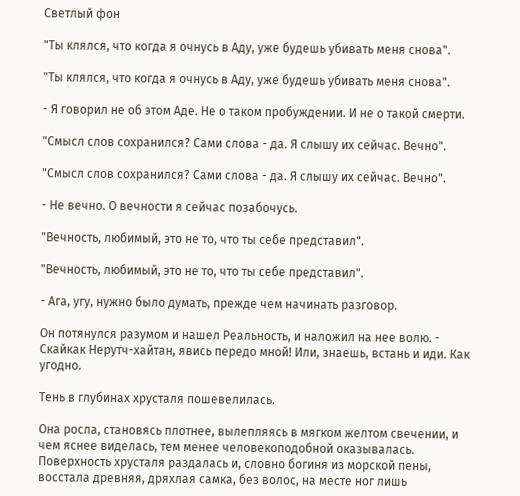Светлый фон

"Ты клялся, что когда я очнусь в Аду, уже будешь убивать меня снова".

"Ты клялся, что когда я очнусь в Аду, уже будешь убивать меня снова".

- Я говорил не об этом Аде. Не о таком пробуждении. И не о такой смерти.

"Смысл слов сохранился? Сами слова - да. Я слышу их сейчас. Вечно".

"Смысл слов сохранился? Сами слова - да. Я слышу их сейчас. Вечно".

- Не вечно. О вечности я сейчас позабочусь.

"Вечность, любимый, это не то, что ты себе представил".

"Вечность, любимый, это не то, что ты себе представил".

- Ага, угу, нужно было думать, прежде чем начинать разговор.

Он потянулся разумом и нашел Реальность, и наложил на нее волю. - Скайкак Нерутч-хайтан, явись передо мной! Или, знаешь, встань и иди. Как угодно.

Тень в глубинах хрусталя пошевелилась.

Она росла, становясь плотнее, вылепляясь в мягком желтом свечении, и чем яснее виделась, тем менее человекоподобной оказывалась. Поверхность хрусталя раздалась и, словно богиня из морской пены, восстала древняя, дряхлая самка, без волос, на месте ног лишь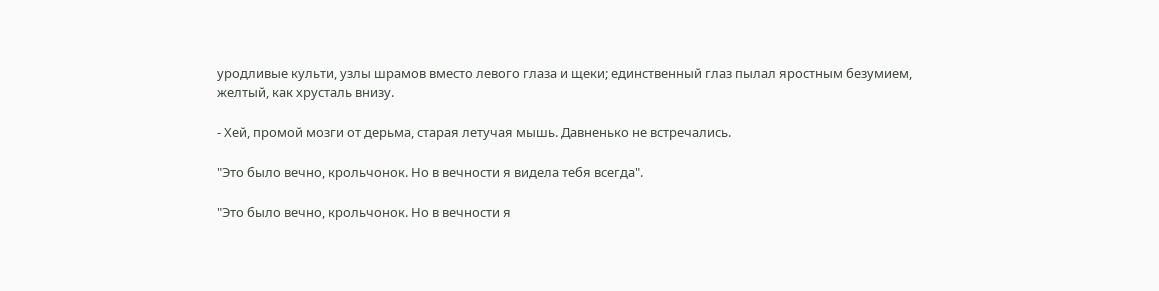уродливые культи, узлы шрамов вместо левого глаза и щеки; единственный глаз пылал яростным безумием, желтый, как хрусталь внизу.

- Хей, промой мозги от дерьма, старая летучая мышь. Давненько не встречались.

"Это было вечно, крольчонок. Но в вечности я видела тебя всегда".

"Это было вечно, крольчонок. Но в вечности я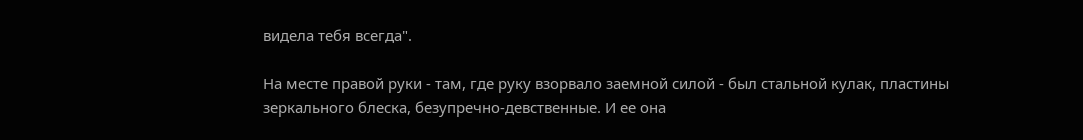видела тебя всегда".

На месте правой руки - там, где руку взорвало заемной силой - был стальной кулак, пластины зеркального блеска, безупречно-девственные. И ее она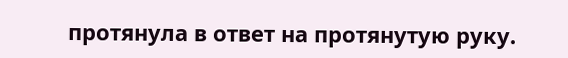протянула в ответ на протянутую руку.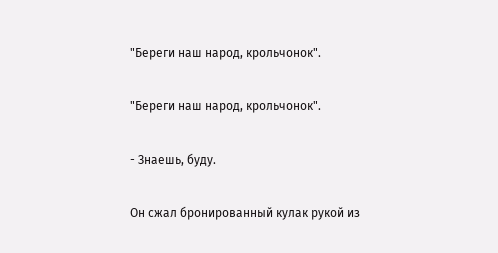"Береги наш народ, крольчонок".

"Береги наш народ, крольчонок".

- Знаешь, буду.

Он сжал бронированный кулак рукой из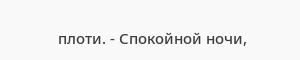плоти. - Спокойной ночи,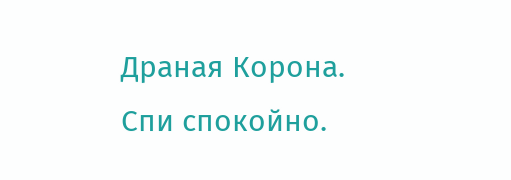Драная Корона. Спи спокойно.